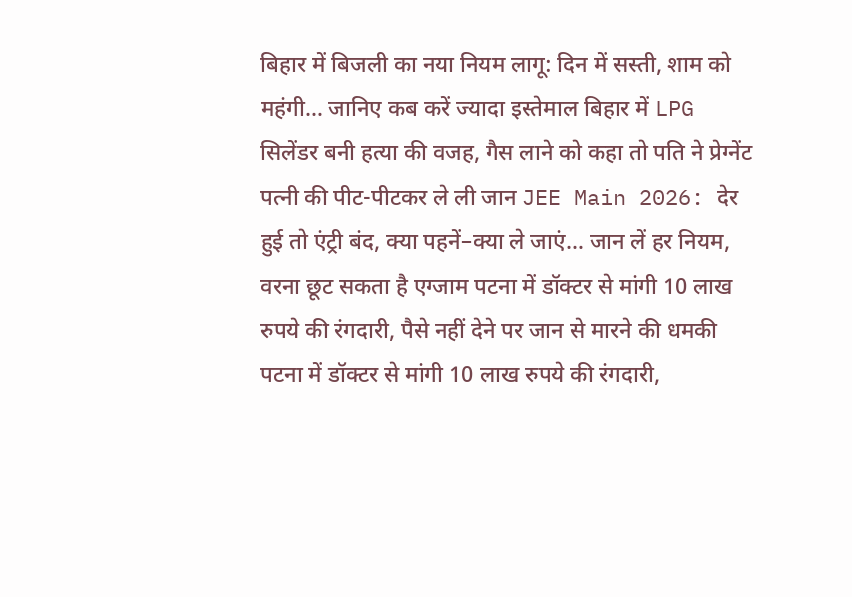बिहार में बिजली का नया नियम लागू: दिन में सस्ती, शाम को महंगी… जानिए कब करें ज्यादा इस्तेमाल बिहार में LPG सिलेंडर बनी हत्या की वजह, गैस लाने को कहा तो पति ने प्रेग्नेंट पत्नी की पीट-पीटकर ले ली जान JEE Main 2026: देर हुई तो एंट्री बंद, क्या पहनें–क्या ले जाएं… जान लें हर नियम, वरना छूट सकता है एग्जाम पटना में डॉक्टर से मांगी 10 लाख रुपये की रंगदारी, पैसे नहीं देने पर जान से मारने की धमकी पटना में डॉक्टर से मांगी 10 लाख रुपये की रंगदारी,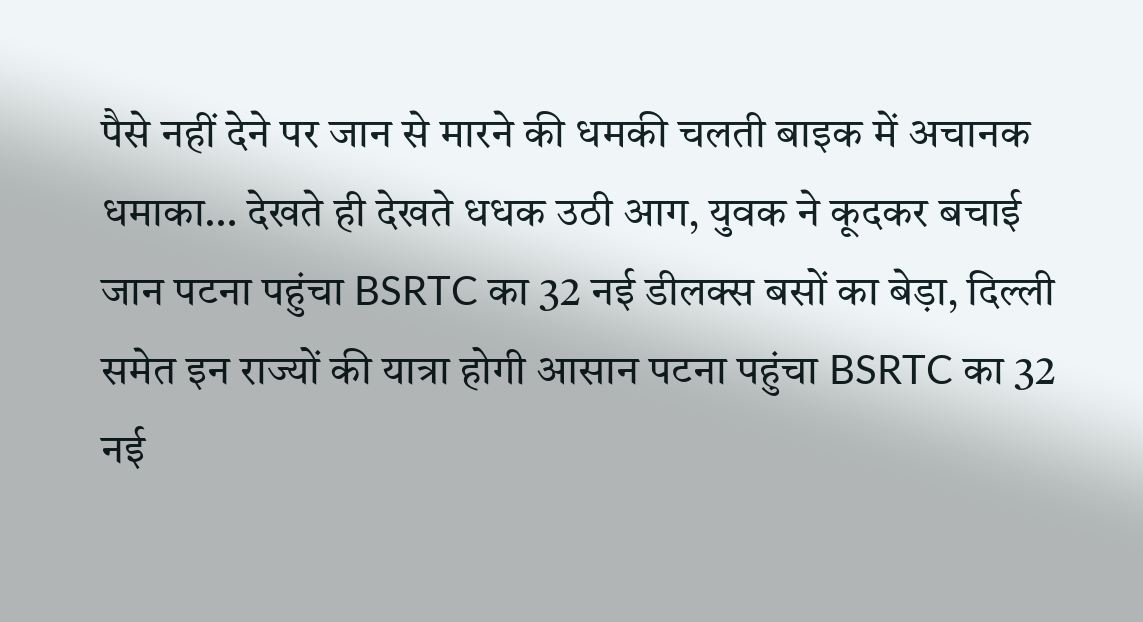पैसे नहीं देने पर जान से मारने की धमकी चलती बाइक में अचानक धमाका… देखते ही देखते धधक उठी आग, युवक ने कूदकर बचाई जान पटना पहुंचा BSRTC का 32 नई डीलक्स बसों का बेड़ा, दिल्ली समेत इन राज्यों की यात्रा होगी आसान पटना पहुंचा BSRTC का 32 नई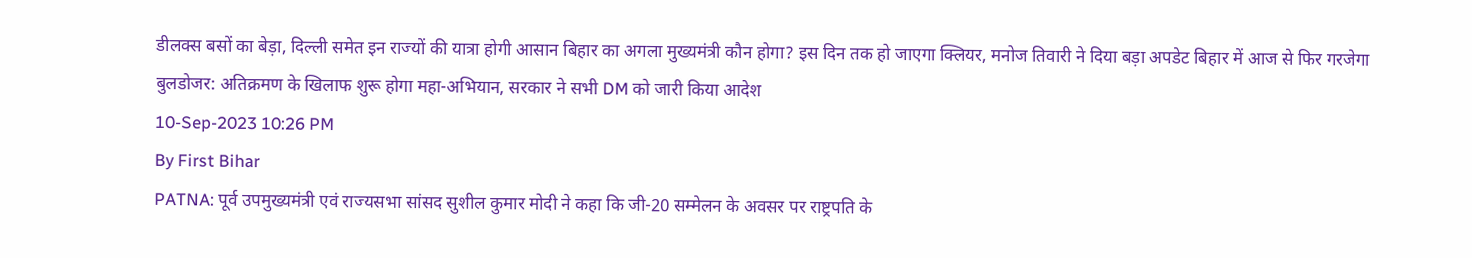डीलक्स बसों का बेड़ा, दिल्ली समेत इन राज्यों की यात्रा होगी आसान बिहार का अगला मुख्यमंत्री कौन होगा? इस दिन तक हो जाएगा क्लियर, मनोज तिवारी ने दिया बड़ा अपडेट बिहार में आज से फिर गरजेगा बुलडोजर: अतिक्रमण के खिलाफ शुरू होगा महा-अभियान, सरकार ने सभी DM को जारी किया आदेश
10-Sep-2023 10:26 PM
By First Bihar
PATNA: पूर्व उपमुख्यमंत्री एवं राज्यसभा सांसद सुशील कुमार मोदी ने कहा कि जी-20 सम्मेलन के अवसर पर राष्ट्रपति के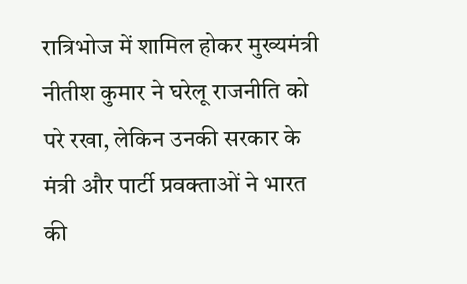रात्रिभोज में शामिल होकर मुख्यमंत्री नीतीश कुमार ने घरेलू राजनीति को परे रखा, लेकिन उनकी सरकार के मंत्री और पार्टी प्रवक्ताओं ने भारत की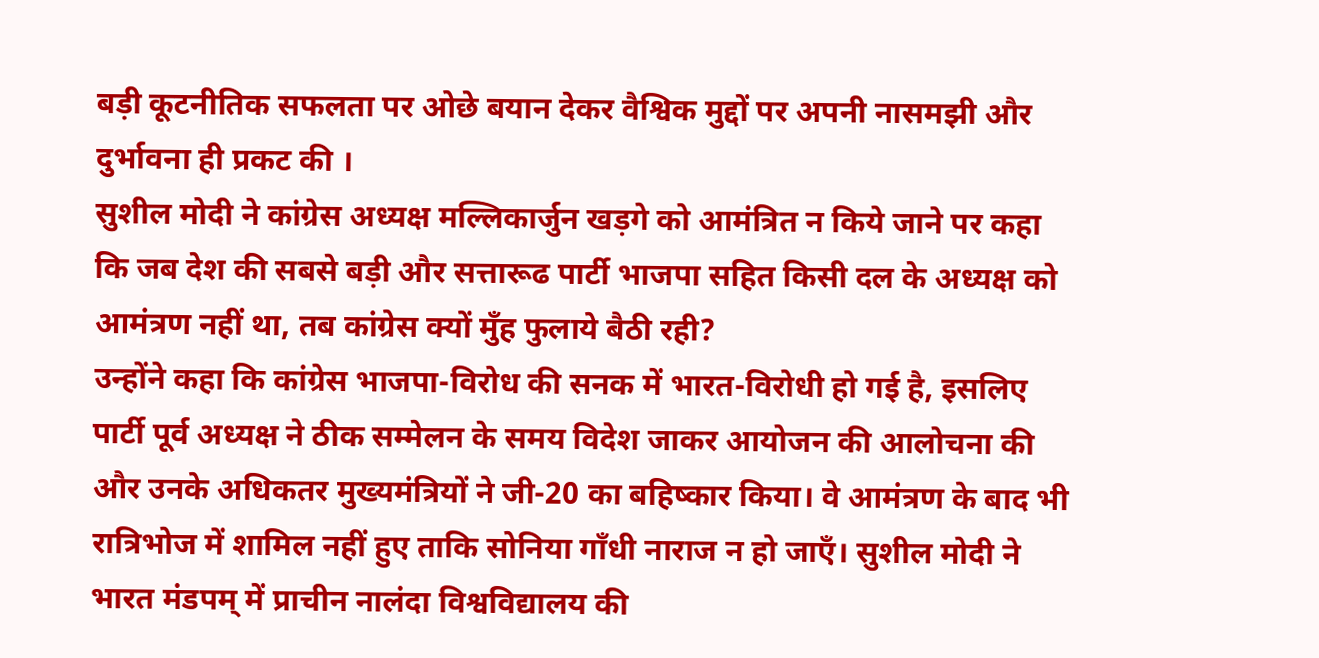बड़ी कूटनीतिक सफलता पर ओछे बयान देकर वैश्विक मुद्दों पर अपनी नासमझी और दुर्भावना ही प्रकट की ।
सुशील मोदी ने कांग्रेस अध्यक्ष मल्लिकार्जुन खड़गे को आमंत्रित न किये जाने पर कहा कि जब देश की सबसे बड़ी और सत्तारूढ पार्टी भाजपा सहित किसी दल के अध्यक्ष को आमंत्रण नहीं था, तब कांग्रेस क्यों मुँह फुलाये बैठी रही?
उन्होंने कहा कि कांग्रेस भाजपा-विरोध की सनक में भारत-विरोधी हो गई है, इसलिए पार्टी पूर्व अध्यक्ष ने ठीक सम्मेलन के समय विदेश जाकर आयोजन की आलोचना की और उनके अधिकतर मुख्यमंत्रियों ने जी-20 का बहिष्कार किया। वे आमंत्रण के बाद भी रात्रिभोज में शामिल नहीं हुए ताकि सोनिया गाँधी नाराज न हो जाएँ। सुशील मोदी ने भारत मंडपम् में प्राचीन नालंदा विश्वविद्यालय की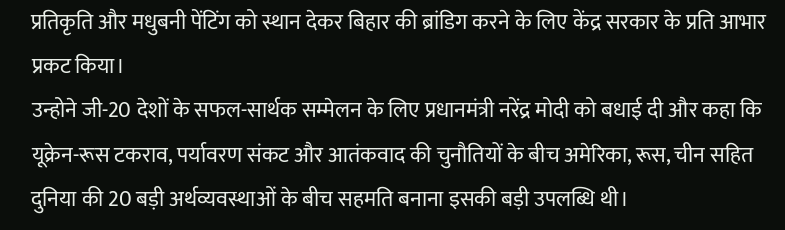प्रतिकृति और मधुबनी पेंटिंग को स्थान देकर बिहार की ब्रांडिग करने के लिए केंद्र सरकार के प्रति आभार प्रकट किया।
उन्होने जी-20 देशों के सफल-सार्थक सम्मेलन के लिए प्रधानमंत्री नरेंद्र मोदी को बधाई दी और कहा कि यूक्रेन-रूस टकराव, पर्यावरण संकट और आतंकवाद की चुनौतियों के बीच अमेरिका, रूस, चीन सहित दुनिया की 20 बड़ी अर्थव्यवस्थाओं के बीच सहमति बनाना इसकी बड़ी उपलब्धि थी।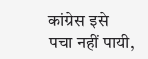कांग्रेस इसे पचा नहीं पायी,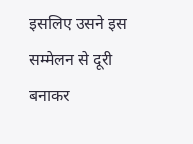इसलिए उसने इस सम्मेलन से दूरी बनाकर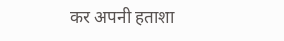कर अपनी हताशा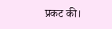प्रकट की।